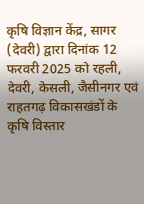कृषि विज्ञान केंद्र, सागर (देवरी) द्वारा दिनांक 12 फरवरी 2025 को रहली, देवरी, केसली, जैसीनगर एवं राहतगढ़ विकासखंडों के कृषि विस्तार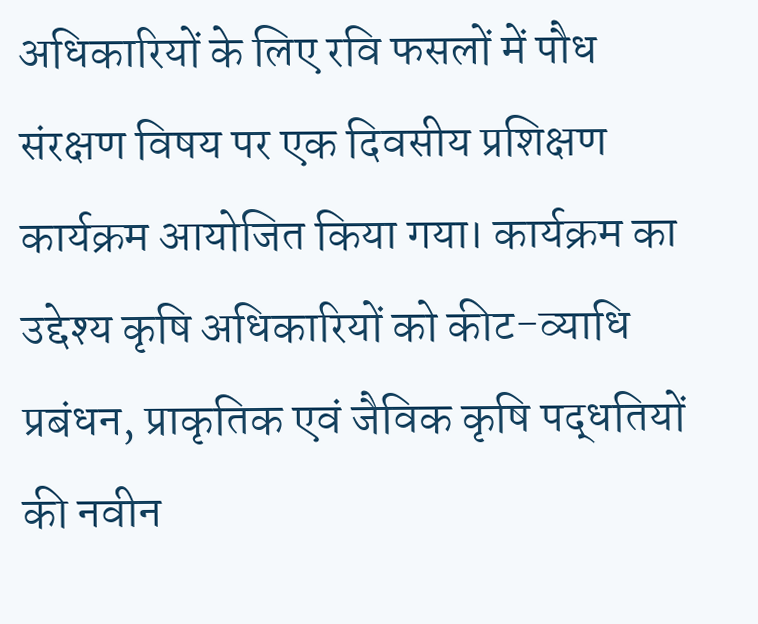अधिकारियों के लिए रवि फसलों में पौध संरक्षण विषय पर एक दिवसीय प्रशिक्षण कार्यक्रम आयोजित किया गया। कार्यक्रम का उद्देश्य कृषि अधिकारियों को कीट-व्याधि प्रबंधन, प्राकृतिक एवं जैविक कृषि पद्धतियों की नवीन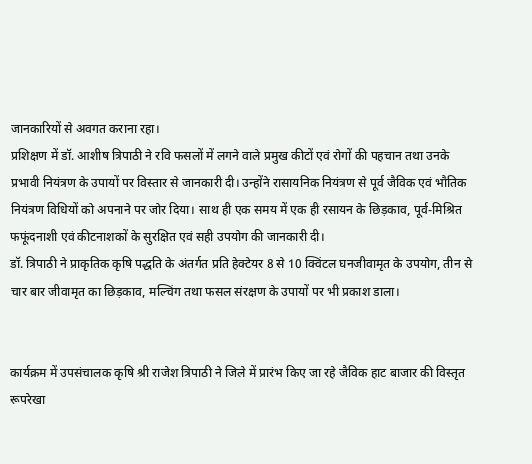जानकारियों से अवगत कराना रहा।
प्रशिक्षण में डॉ. आशीष त्रिपाठी ने रवि फसलों में लगने वाले प्रमुख कीटों एवं रोगों की पहचान तथा उनके प्रभावी नियंत्रण के उपायों पर विस्तार से जानकारी दी। उन्होंने रासायनिक नियंत्रण से पूर्व जैविक एवं भौतिक नियंत्रण विधियों को अपनाने पर जोर दिया। साथ ही एक समय में एक ही रसायन के छिड़काव, पूर्व-मिश्रित फफूंदनाशी एवं कीटनाशकों के सुरक्षित एवं सही उपयोग की जानकारी दी।
डॉ. त्रिपाठी ने प्राकृतिक कृषि पद्धति के अंतर्गत प्रति हेक्टेयर 8 से 10 क्विंटल घनजीवामृत के उपयोग, तीन से चार बार जीवामृत का छिड़काव, मल्चिंग तथा फसल संरक्षण के उपायों पर भी प्रकाश डाला।


कार्यक्रम में उपसंचालक कृषि श्री राजेश त्रिपाठी ने जिले में प्रारंभ किए जा रहे जैविक हाट बाजार की विस्तृत रूपरेखा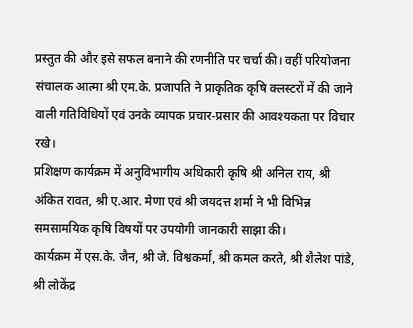प्रस्तुत की और इसे सफल बनाने की रणनीति पर चर्चा की। वहीं परियोजना संचालक आत्मा श्री एम.के. प्रजापति ने प्राकृतिक कृषि क्लस्टरों में की जाने वाली गतिविधियों एवं उनके व्यापक प्रचार-प्रसार की आवश्यकता पर विचार रखे।
प्रशिक्षण कार्यक्रम में अनुविभागीय अधिकारी कृषि श्री अनिल राय, श्री अंकित रावत, श्री ए.आर. मेणा एवं श्री जयदत्त शर्मा ने भी विभिन्न समसामयिक कृषि विषयों पर उपयोगी जानकारी साझा की।
कार्यक्रम में एस.के. जैन, श्री जे. विश्वकर्मा, श्री कमल करते, श्री शैलेश पांडे, श्री लोकेंद्र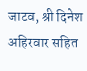जाटव, श्री दिनेश अहिरवार सहित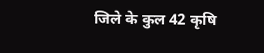जिले के कुल 42 कृषि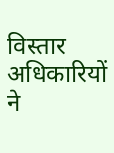विस्तार अधिकारियों ने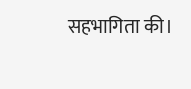सहभागिता की।